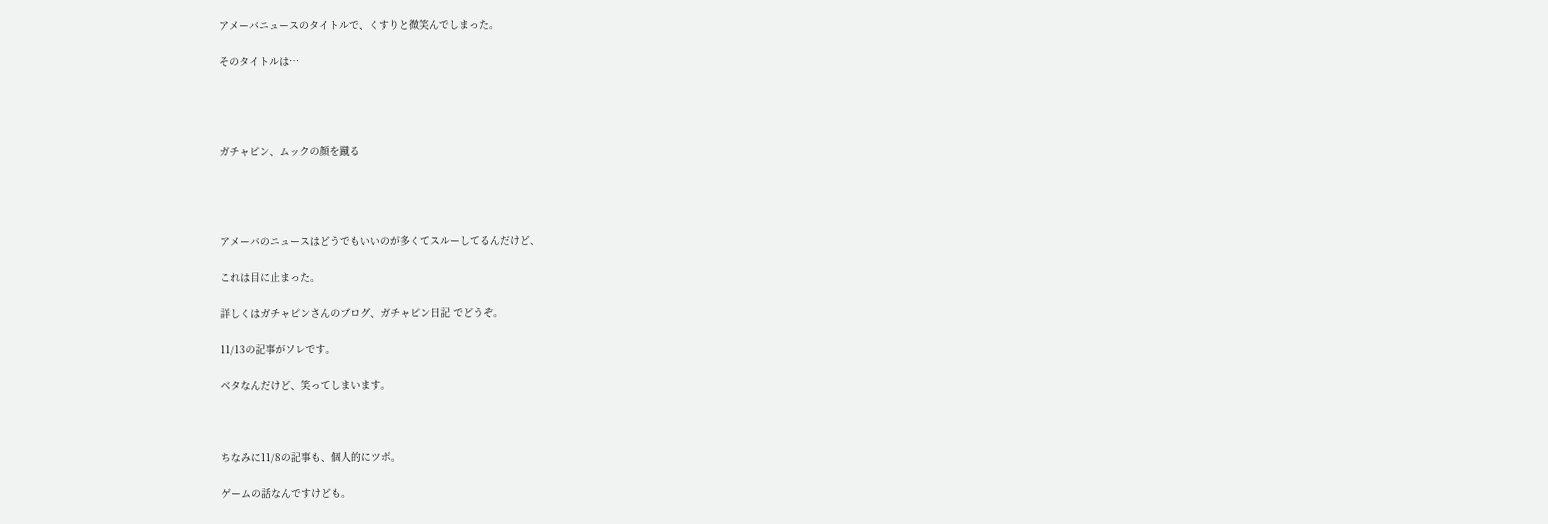アメーバニュースのタイトルで、くすりと微笑んでしまった。

そのタイトルは…




ガチャピン、ムックの顔を蹴る




アメーバのニュースはどうでもいいのが多くてスルーしてるんだけど、

これは目に止まった。

詳しくはガチャピンさんのブログ、ガチャピン日記 でどうぞ。

11/13の記事がソレです。

ベタなんだけど、笑ってしまいます。



ちなみに11/8の記事も、個人的にツボ。

ゲームの話なんですけども。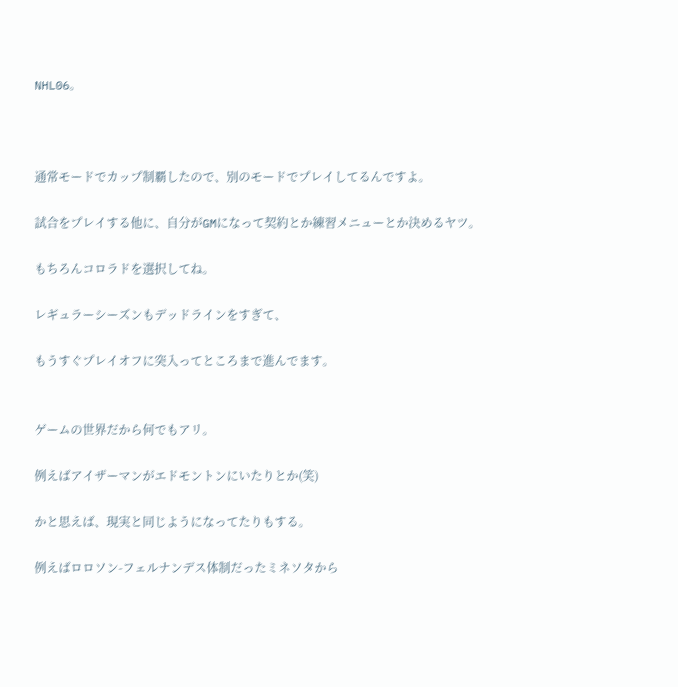NHL06。



通常モードでカップ制覇したので、別のモードでプレイしてるんですよ。

試合をプレイする他に、自分がGMになって契約とか練習メニューとか決めるヤツ。

もちろんコロラドを選択してね。

レギュラーシーズンもデッドラインをすぎて、

もうすぐプレイオフに突入ってところまで進んでます。


ゲームの世界だから何でもアリ。

例えばアイザーマンがエドモントンにいたりとか(笑)

かと思えば、現実と同じようになってたりもする。

例えばロロソン-フェルナンデス体制だったミネソタから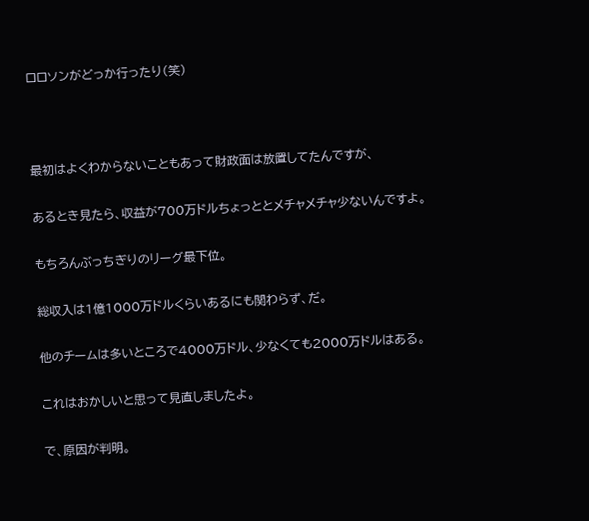ロロソンがどっか行ったり(笑)



最初はよくわからないこともあって財政面は放置してたんですが、

あるとき見たら、収益が700万ドルちょっととメチャメチャ少ないんですよ。

もちろんぶっちぎりのリーグ最下位。

総収入は1億1000万ドルくらいあるにも関わらず、だ。

他のチームは多いところで4000万ドル、少なくても2000万ドルはある。

これはおかしいと思って見直しましたよ。

で、原因が判明。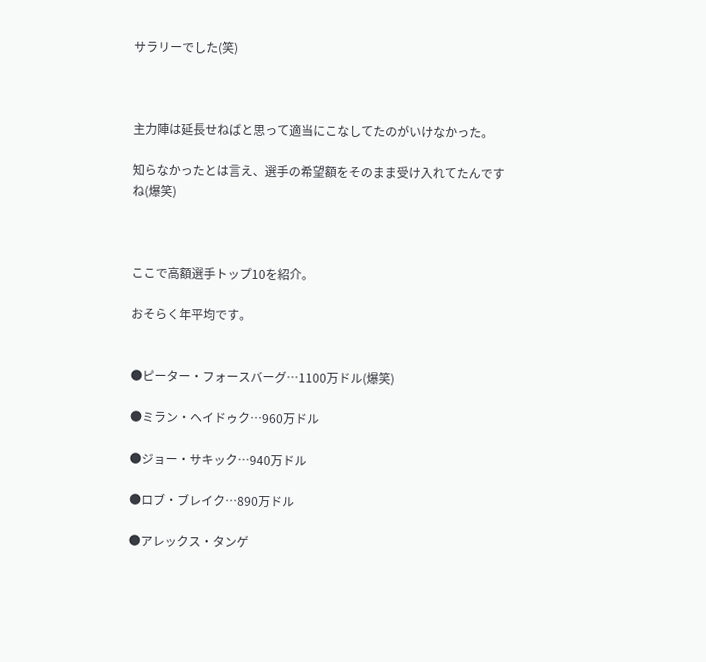サラリーでした(笑)



主力陣は延長せねばと思って適当にこなしてたのがいけなかった。

知らなかったとは言え、選手の希望額をそのまま受け入れてたんですね(爆笑)



ここで高額選手トップ10を紹介。

おそらく年平均です。


●ピーター・フォースバーグ…1100万ドル(爆笑)

●ミラン・ヘイドゥク…960万ドル

●ジョー・サキック…940万ドル

●ロブ・ブレイク…890万ドル

●アレックス・タンゲ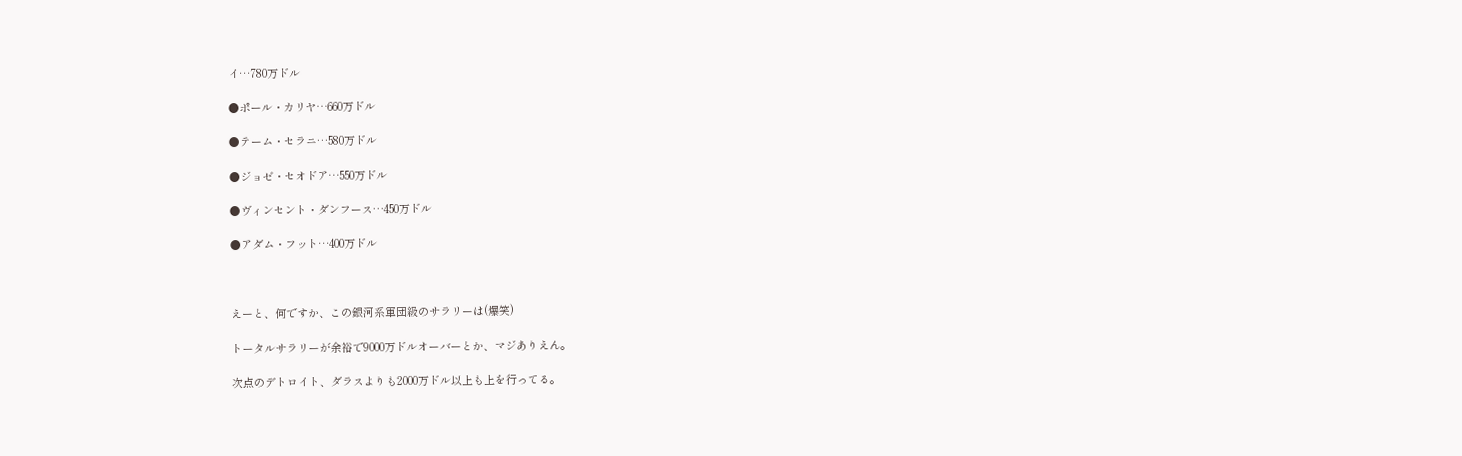イ…780万ドル

●ポール・カリヤ…660万ドル

●テーム・セラニ…580万ドル

●ジョゼ・セオドア…550万ドル

●ヴィンセント・ダンフース…450万ドル

●アダム・フット…400万ドル



えーと、何ですか、この銀河系軍団級のサラリーは(爆笑)

トータルサラリーが余裕で9000万ドルオーバーとか、マジありえん。

次点のデトロイト、ダラスよりも2000万ドル以上も上を行ってる。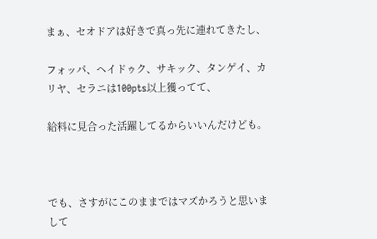まぁ、セオドアは好きで真っ先に連れてきたし、

フォッパ、ヘイドゥク、サキック、タンゲイ、カリヤ、セラニは100pts以上獲ってて、

給料に見合った活躍してるからいいんだけども。



でも、さすがにこのままではマズかろうと思いまして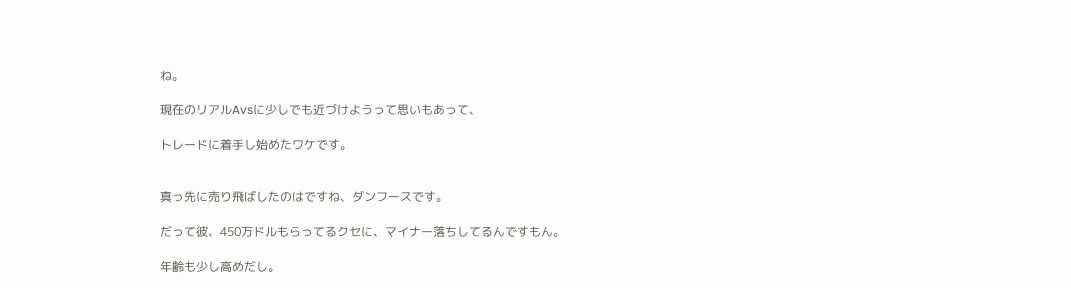ね。

現在のリアルAvsに少しでも近づけようって思いもあって、

トレードに着手し始めたワケです。


真っ先に売り飛ばしたのはですね、ダンフースです。

だって彼、450万ドルもらってるクセに、マイナー落ちしてるんですもん。

年齢も少し高めだし。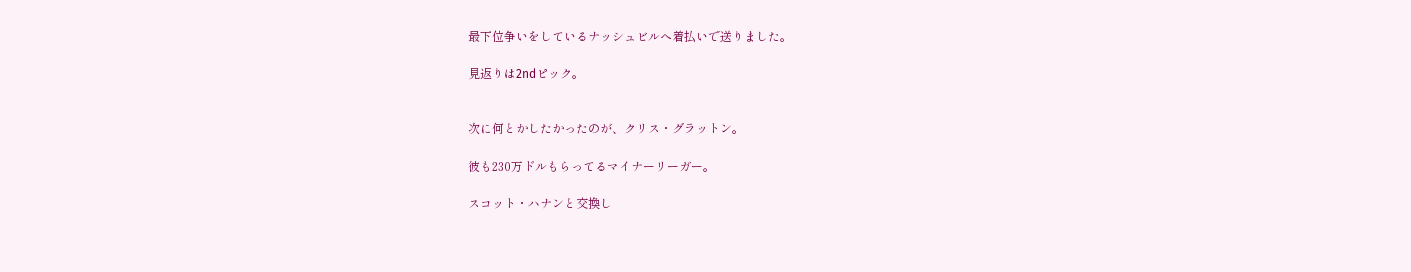最下位争いをしているナッシュビルへ着払いで送りました。

見返りは2ndピック。


次に何とかしたかったのが、クリス・グラットン。

彼も230万ドルもらってるマイナーリーガー。

スコット・ハナンと交換し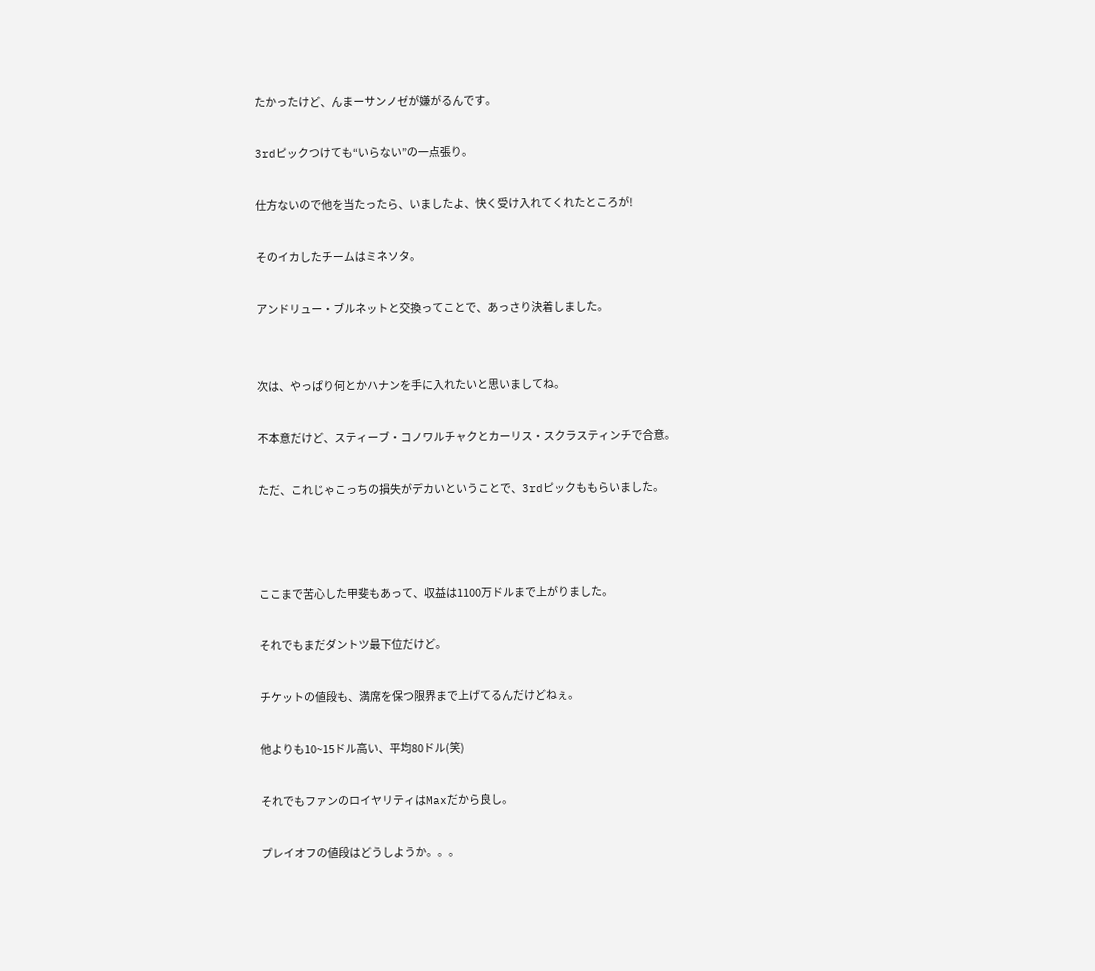たかったけど、んまーサンノゼが嫌がるんです。

3rdピックつけても“いらない”の一点張り。

仕方ないので他を当たったら、いましたよ、快く受け入れてくれたところが!

そのイカしたチームはミネソタ。

アンドリュー・ブルネットと交換ってことで、あっさり決着しました。


次は、やっぱり何とかハナンを手に入れたいと思いましてね。

不本意だけど、スティーブ・コノワルチャクとカーリス・スクラスティンチで合意。

ただ、これじゃこっちの損失がデカいということで、3rdピックももらいました。



ここまで苦心した甲斐もあって、収益は1100万ドルまで上がりました。

それでもまだダントツ最下位だけど。

チケットの値段も、満席を保つ限界まで上げてるんだけどねぇ。

他よりも10~15ドル高い、平均80ドル(笑)

それでもファンのロイヤリティはMaxだから良し。

プレイオフの値段はどうしようか。。。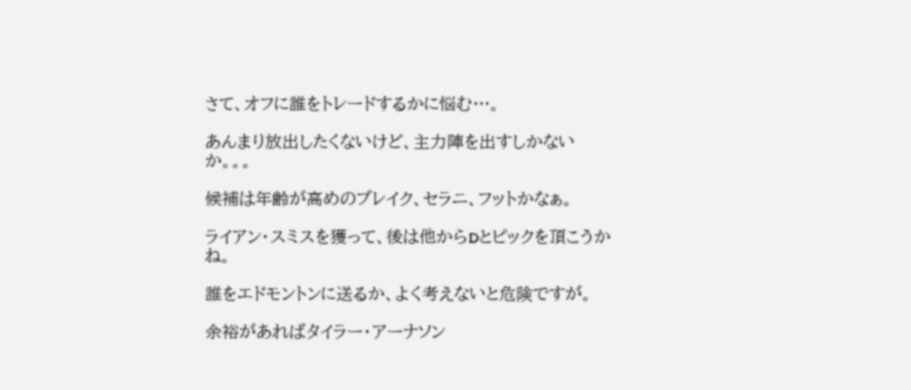さて、オフに誰をトレードするかに悩む…。

あんまり放出したくないけど、主力陣を出すしかないか。。。

候補は年齢が高めのブレイク、セラニ、フットかなぁ。

ライアン・スミスを獲って、後は他からDとピックを頂こうかね。

誰をエドモントンに送るか、よく考えないと危険ですが。

余裕があればタイラー・アーナソン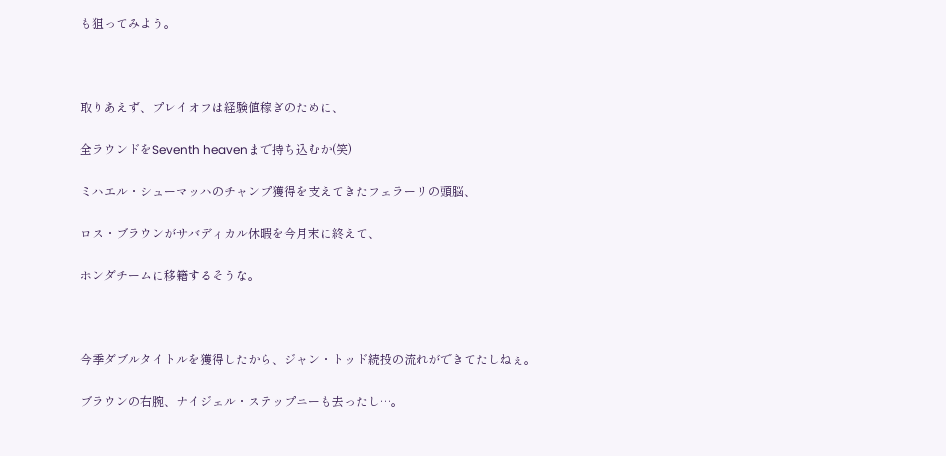も狙ってみよう。



取りあえず、プレイオフは経験値稼ぎのために、

全ラウンドをSeventh heavenまで持ち込むか(笑)

ミハエル・シューマッハのチャンプ獲得を支えてきたフェラーリの頭脳、

ロス・ブラウンがサバディカル休暇を今月末に終えて、

ホンダチームに移籍するそうな。



今季ダブルタイトルを獲得したから、ジャン・トッド続投の流れができてたしねぇ。

ブラウンの右腕、ナイジェル・ステップニーも去ったし…。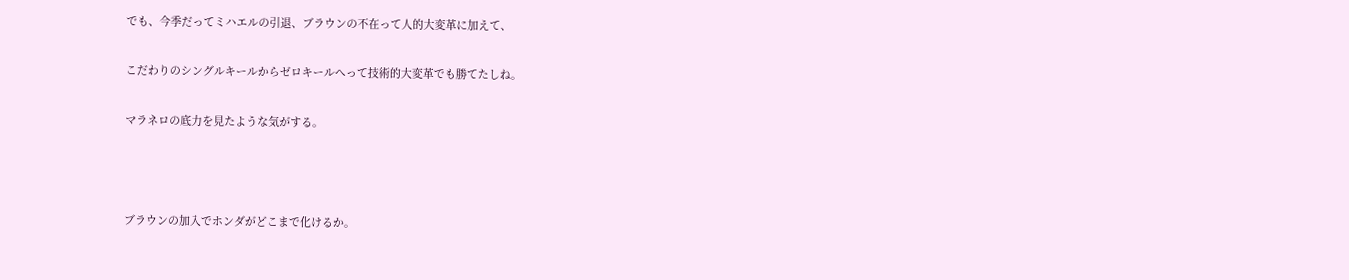でも、今季だってミハエルの引退、ブラウンの不在って人的大変革に加えて、

こだわりのシングルキールからゼロキールへって技術的大変革でも勝てたしね。

マラネロの底力を見たような気がする。



ブラウンの加入でホンダがどこまで化けるか。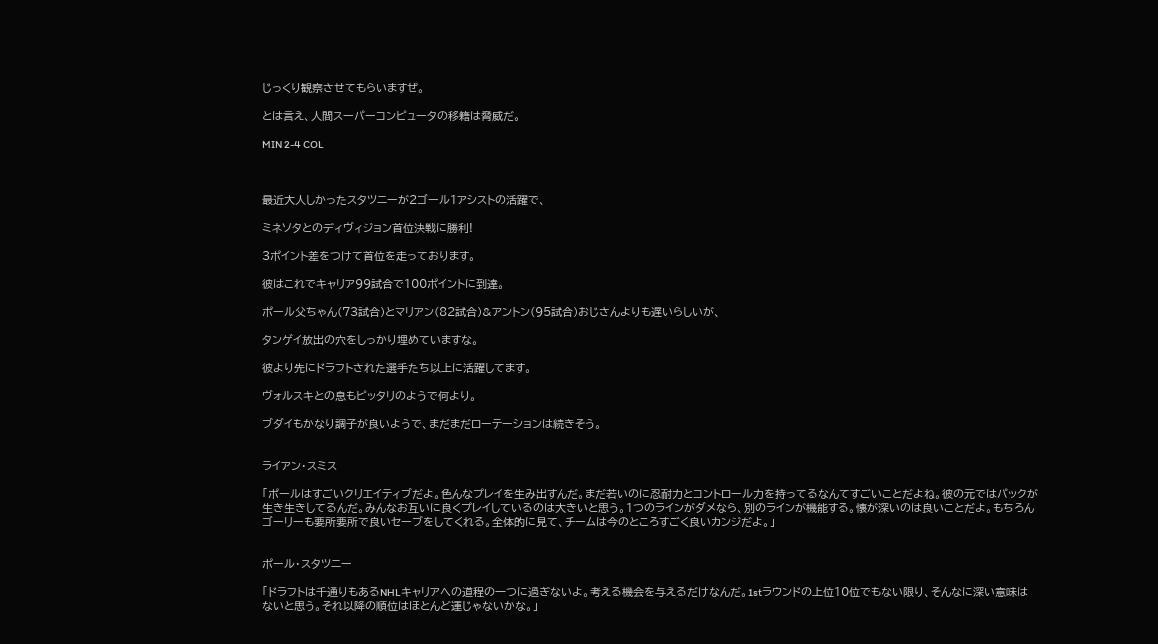じっくり観察させてもらいますぜ。

とは言え、人間スーパーコンピュータの移籍は脅威だ。

MIN 2-4 COL



最近大人しかったスタツニーが2ゴール1アシストの活躍で、

ミネソタとのディヴィジョン首位決戦に勝利!

3ポイント差をつけて首位を走っております。

彼はこれでキャリア99試合で100ポイントに到達。

ポール父ちゃん(73試合)とマリアン(82試合)&アントン(95試合)おじさんよりも遅いらしいが、

タンゲイ放出の穴をしっかり埋めていますな。

彼より先にドラフトされた選手たち以上に活躍してます。

ヴォルスキとの息もピッタリのようで何より。

ブダイもかなり調子が良いようで、まだまだローテーションは続きそう。


ライアン・スミス

「ポールはすごいクリエイティブだよ。色んなプレイを生み出すんだ。まだ若いのに忍耐力とコントロール力を持ってるなんてすごいことだよね。彼の元ではパックが生き生きしてるんだ。みんなお互いに良くプレイしているのは大きいと思う。1つのラインがダメなら、別のラインが機能する。懐が深いのは良いことだよ。もちろんゴーリーも要所要所で良いセーブをしてくれる。全体的に見て、チームは今のところすごく良いカンジだよ。」


ポール・スタツニー

「ドラフトは千通りもあるNHLキャリアへの道程の一つに過ぎないよ。考える機会を与えるだけなんだ。1stラウンドの上位10位でもない限り、そんなに深い意味はないと思う。それ以降の順位はほとんど運じゃないかな。」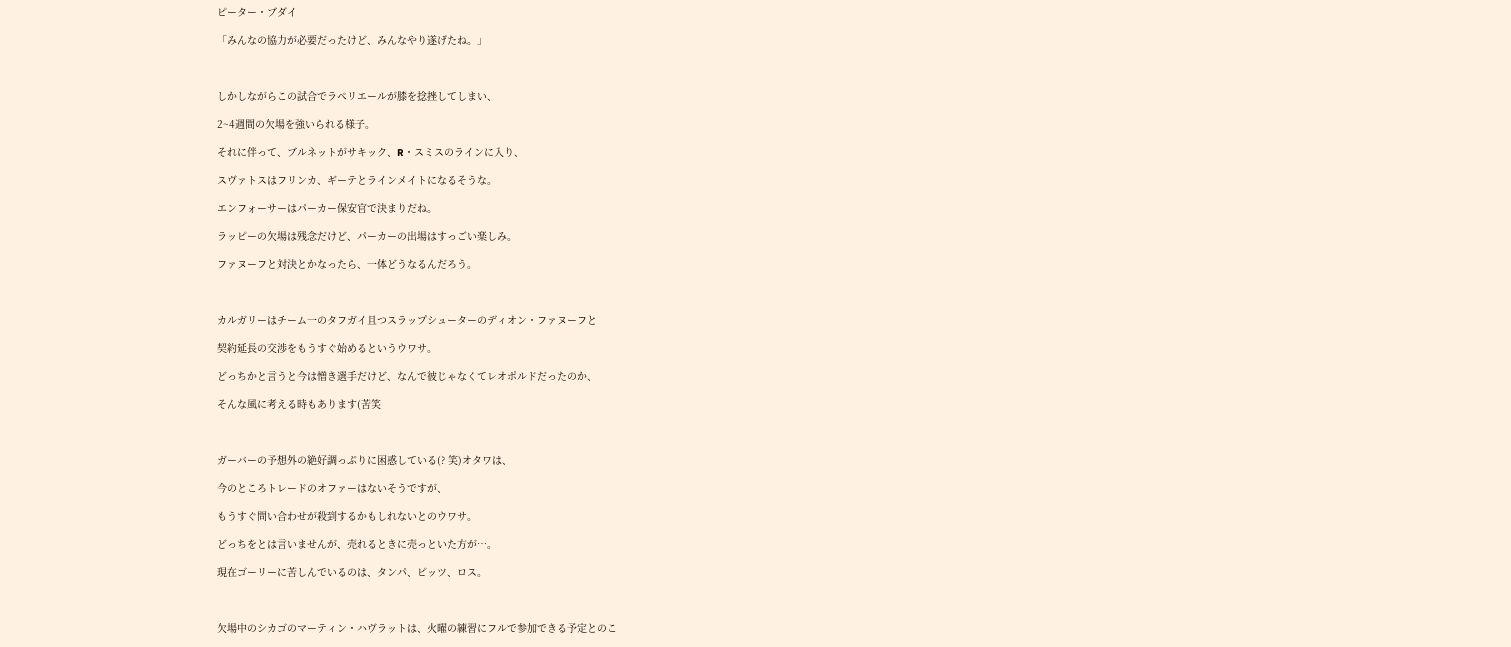ピーター・ブダイ

「みんなの協力が必要だったけど、みんなやり遂げたね。」



しかしながらこの試合でラペリエールが膝を捻挫してしまい、

2~4週間の欠場を強いられる様子。

それに伴って、ブルネットがサキック、R・スミスのラインに入り、

スヴァトスはフリンカ、ギーテとラインメイトになるそうな。

エンフォーサーはパーカー保安官で決まりだね。

ラッピーの欠場は残念だけど、パーカーの出場はすっごい楽しみ。

ファヌーフと対決とかなったら、一体どうなるんだろう。



カルガリーはチーム一のタフガイ且つスラップシューターのディオン・ファヌーフと

契約延長の交渉をもうすぐ始めるというウワサ。

どっちかと言うと今は憎き選手だけど、なんで彼じゃなくてレオポルドだったのか、

そんな風に考える時もあります(苦笑



ガーバーの予想外の絶好調っぷりに困惑している(? 笑)オタワは、

今のところトレードのオファーはないそうですが、

もうすぐ問い合わせが殺到するかもしれないとのウワサ。

どっちをとは言いませんが、売れるときに売っといた方が…。

現在ゴーリーに苦しんでいるのは、タンパ、ピッツ、ロス。



欠場中のシカゴのマーティン・ハヴラットは、火曜の練習にフルで参加できる予定とのこ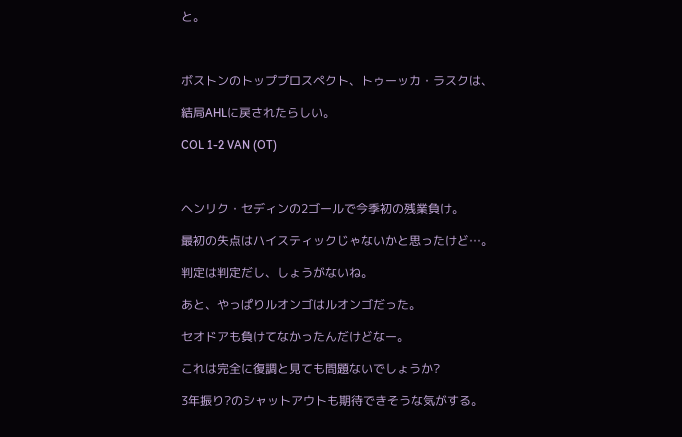と。



ボストンのトッププロスペクト、トゥーッカ・ラスクは、

結局AHLに戻されたらしい。

COL 1-2 VAN (OT)



ヘンリク・セディンの2ゴールで今季初の残業負け。

最初の失点はハイスティックじゃないかと思ったけど…。

判定は判定だし、しょうがないね。

あと、やっぱりルオンゴはルオンゴだった。

セオドアも負けてなかったんだけどなー。

これは完全に復調と見ても問題ないでしょうか?

3年振り?のシャットアウトも期待できそうな気がする。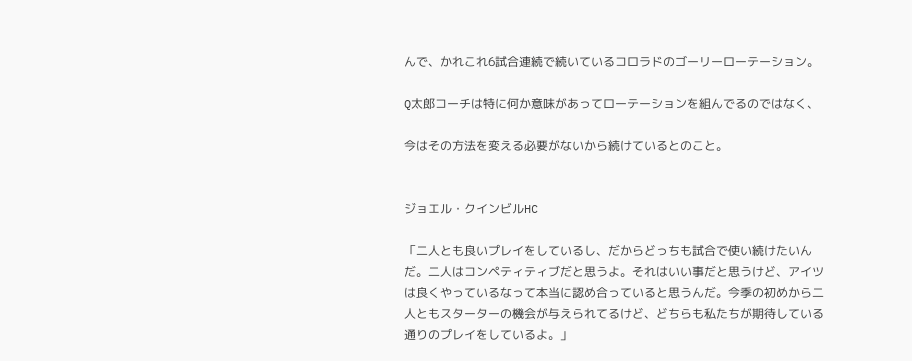んで、かれこれ6試合連続で続いているコロラドのゴーリーローテーション。

Q太郎コーチは特に何か意味があってローテーションを組んでるのではなく、

今はその方法を変える必要がないから続けているとのこと。


ジョエル・クインビルHC

「二人とも良いプレイをしているし、だからどっちも試合で使い続けたいんだ。二人はコンペティティブだと思うよ。それはいい事だと思うけど、アイツは良くやっているなって本当に認め合っていると思うんだ。今季の初めから二人ともスターターの機会が与えられてるけど、どちらも私たちが期待している通りのプレイをしているよ。」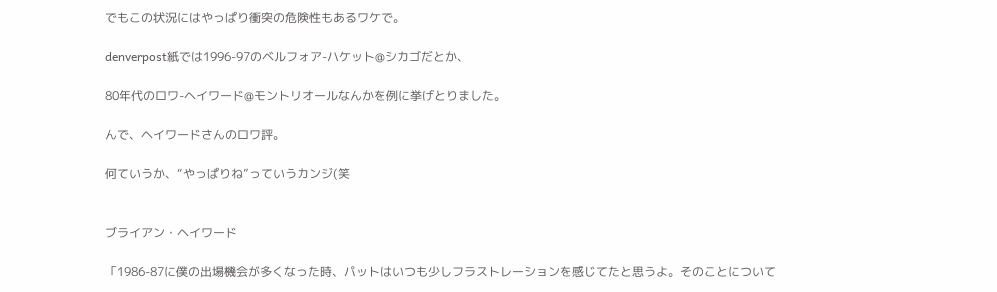でもこの状況にはやっぱり衝突の危険性もあるワケで。

denverpost紙では1996-97のベルフォア-ハケット@シカゴだとか、

80年代のロワ-ヘイワード@モントリオールなんかを例に挙げとりました。

んで、ヘイワードさんのロワ評。

何ていうか、“やっぱりね”っていうカンジ(笑


ブライアン・ヘイワード

「1986-87に僕の出場機会が多くなった時、パットはいつも少しフラストレーションを感じてたと思うよ。そのことについて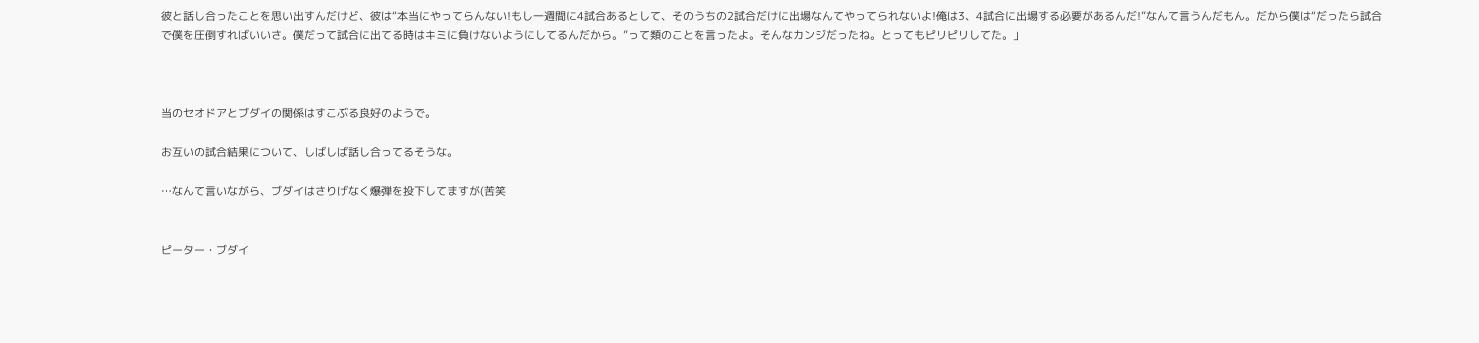彼と話し合ったことを思い出すんだけど、彼は“本当にやってらんない!もし一週間に4試合あるとして、そのうちの2試合だけに出場なんてやってられないよ!俺は3、4試合に出場する必要があるんだ!”なんて言うんだもん。だから僕は“だったら試合で僕を圧倒すればいいさ。僕だって試合に出てる時はキミに負けないようにしてるんだから。”って類のことを言ったよ。そんなカンジだったね。とってもピリピリしてた。」



当のセオドアとブダイの関係はすこぶる良好のようで。

お互いの試合結果について、しばしば話し合ってるそうな。

…なんて言いながら、ブダイはさりげなく爆弾を投下してますが(苦笑


ピーター・ブダイ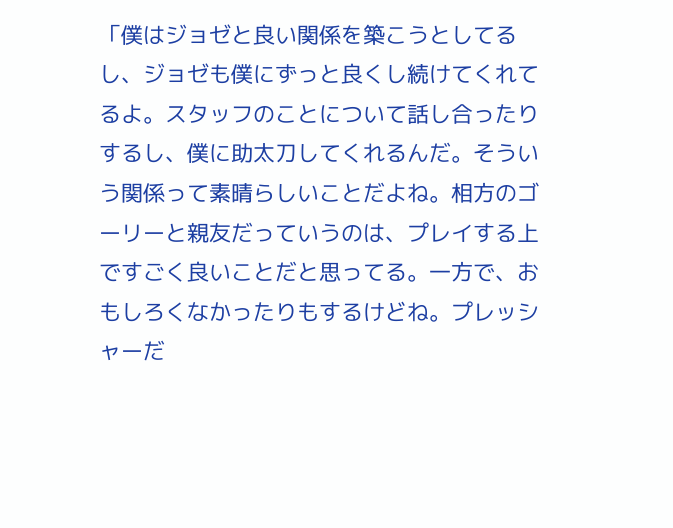「僕はジョゼと良い関係を築こうとしてるし、ジョゼも僕にずっと良くし続けてくれてるよ。スタッフのことについて話し合ったりするし、僕に助太刀してくれるんだ。そういう関係って素晴らしいことだよね。相方のゴーリーと親友だっていうのは、プレイする上ですごく良いことだと思ってる。一方で、おもしろくなかったりもするけどね。プレッシャーだ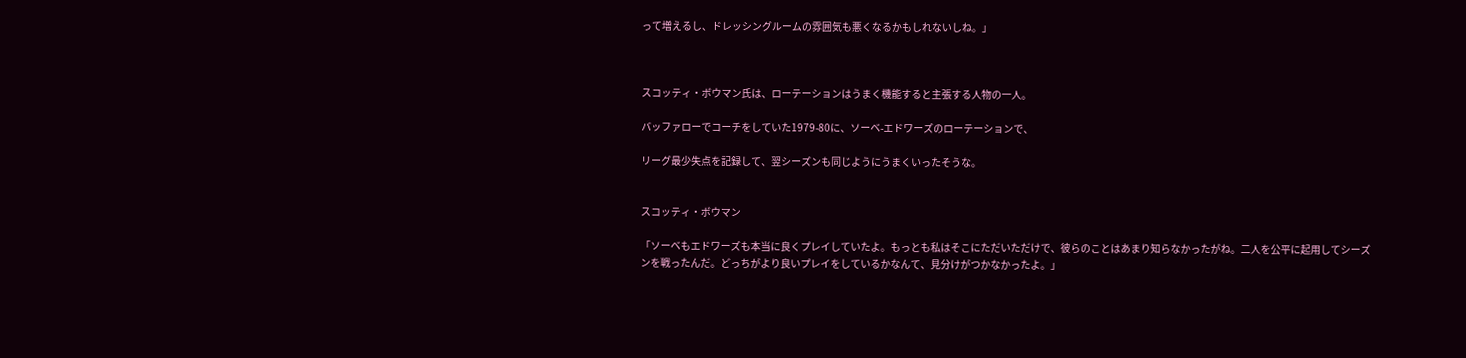って増えるし、ドレッシングルームの雰囲気も悪くなるかもしれないしね。」



スコッティ・ボウマン氏は、ローテーションはうまく機能すると主張する人物の一人。

バッファローでコーチをしていた1979-80に、ソーベ-エドワーズのローテーションで、

リーグ最少失点を記録して、翌シーズンも同じようにうまくいったそうな。


スコッティ・ボウマン

「ソーベもエドワーズも本当に良くプレイしていたよ。もっとも私はそこにただいただけで、彼らのことはあまり知らなかったがね。二人を公平に起用してシーズンを戦ったんだ。どっちがより良いプレイをしているかなんて、見分けがつかなかったよ。」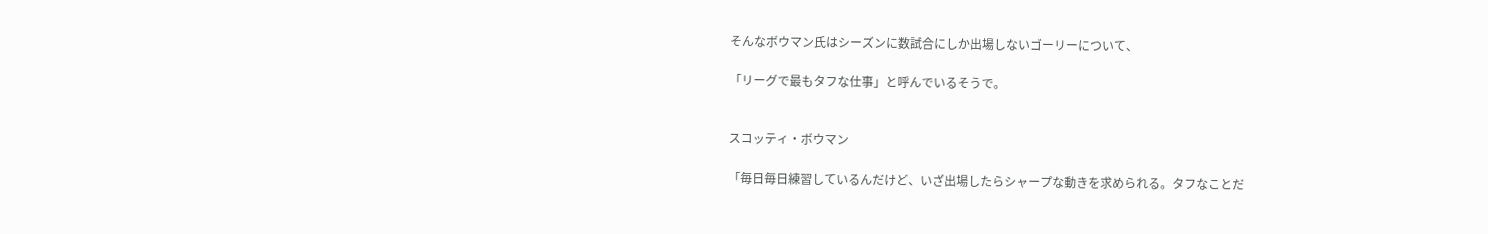そんなボウマン氏はシーズンに数試合にしか出場しないゴーリーについて、

「リーグで最もタフな仕事」と呼んでいるそうで。


スコッティ・ボウマン

「毎日毎日練習しているんだけど、いざ出場したらシャープな動きを求められる。タフなことだ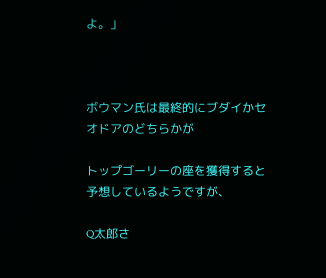よ。」



ボウマン氏は最終的にブダイかセオドアのどちらかが

トップゴーリーの座を獲得すると予想しているようですが、

Q太郎さ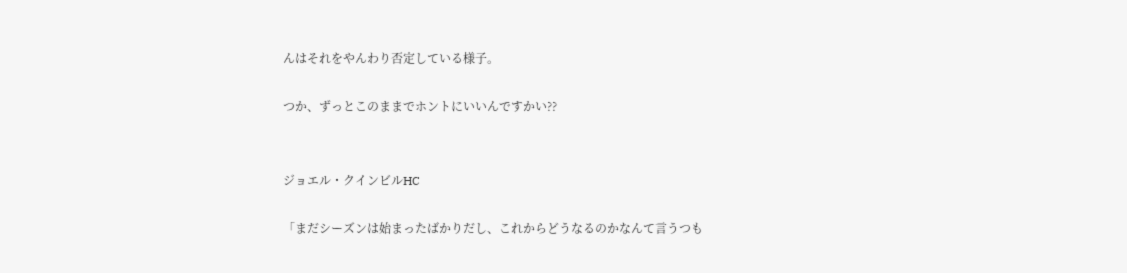んはそれをやんわり否定している様子。

つか、ずっとこのままでホントにいいんですかい??


ジョエル・クインビルHC

「まだシーズンは始まったばかりだし、これからどうなるのかなんて言うつも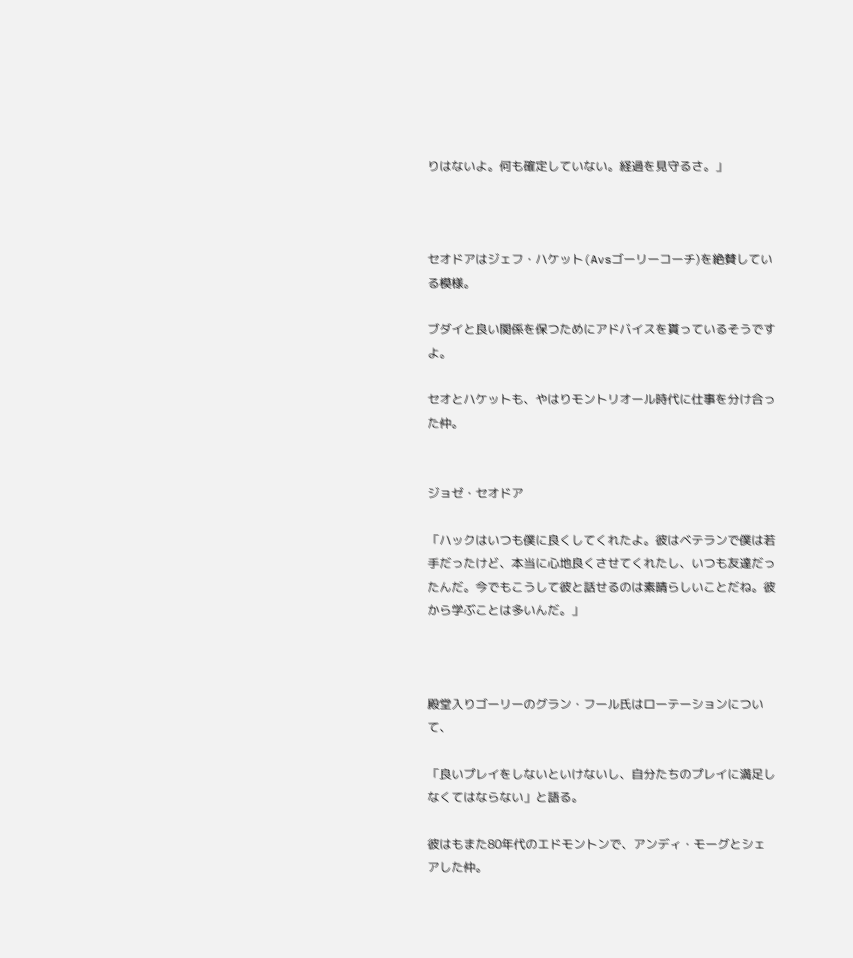りはないよ。何も確定していない。経過を見守るさ。」



セオドアはジェフ・ハケット(Avsゴーリーコーチ)を絶賛している模様。

ブダイと良い関係を保つためにアドバイスを貰っているそうですよ。

セオとハケットも、やはりモントリオール時代に仕事を分け合った仲。


ジョゼ・セオドア

「ハックはいつも僕に良くしてくれたよ。彼はベテランで僕は若手だったけど、本当に心地良くさせてくれたし、いつも友達だったんだ。今でもこうして彼と話せるのは素晴らしいことだね。彼から学ぶことは多いんだ。」



殿堂入りゴーリーのグラン・フール氏はローテーションについて、

「良いプレイをしないといけないし、自分たちのプレイに満足しなくてはならない」と語る。

彼はもまた80年代のエドモントンで、アンディ・モーグとシェアした仲。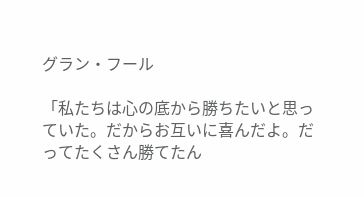グラン・フール

「私たちは心の底から勝ちたいと思っていた。だからお互いに喜んだよ。だってたくさん勝てたん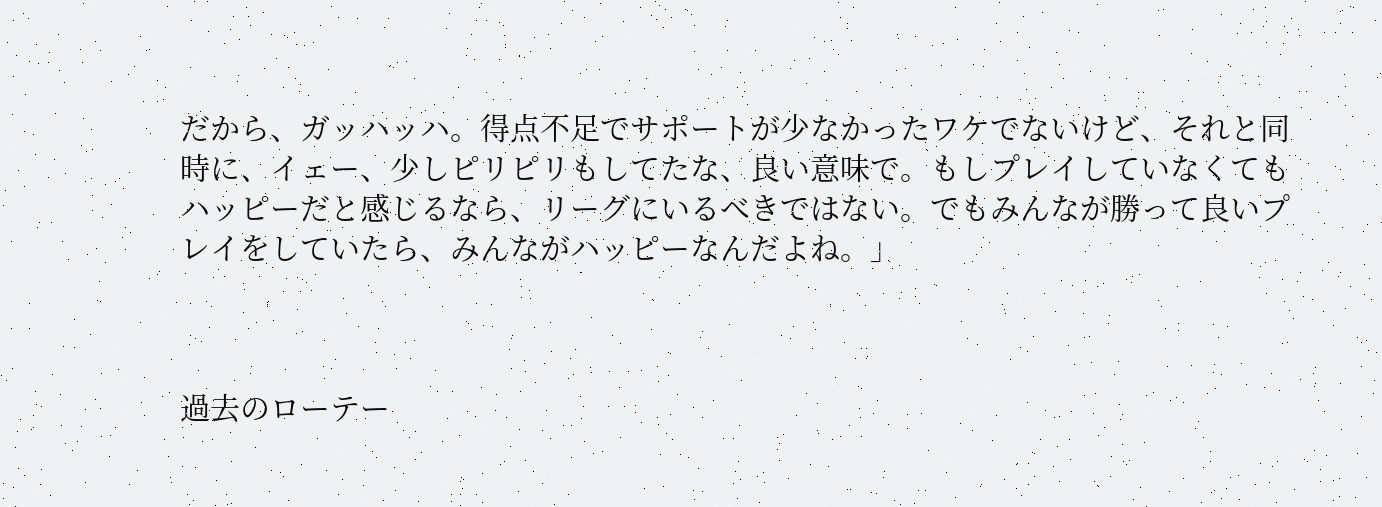だから、ガッハッハ。得点不足でサポートが少なかったワケでないけど、それと同時に、イェー、少しピリピリもしてたな、良い意味で。もしプレイしていなくてもハッピーだと感じるなら、リーグにいるべきではない。でもみんなが勝って良いプレイをしていたら、みんながハッピーなんだよね。」



過去のローテー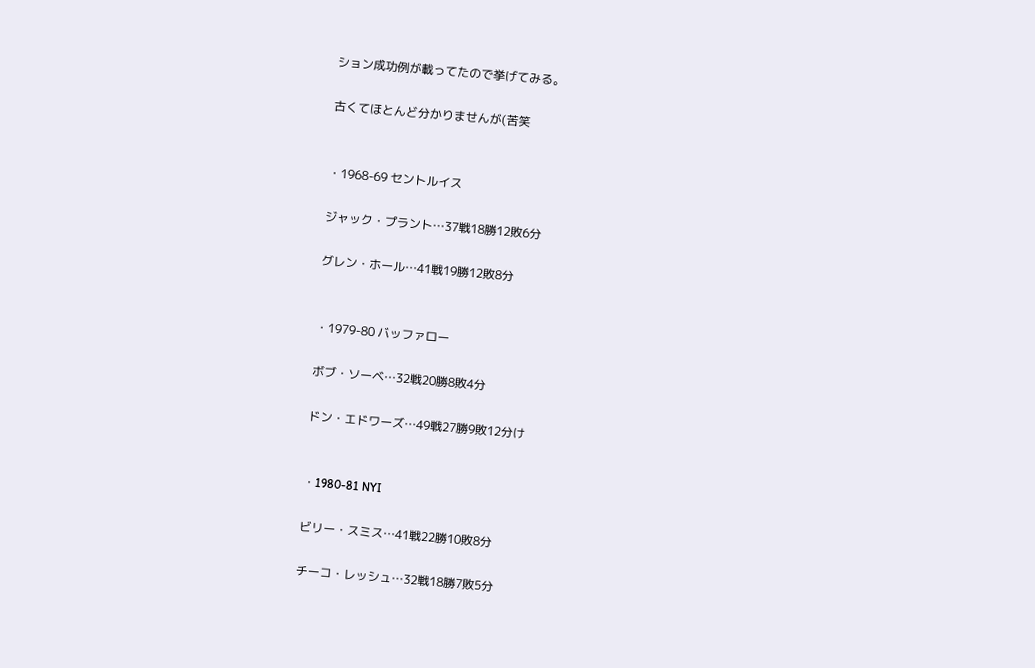ション成功例が載ってたので挙げてみる。

古くてほとんど分かりませんが(苦笑


・1968-69 セントルイス

ジャック・プラント…37戦18勝12敗6分

グレン・ホール…41戦19勝12敗8分


・1979-80 バッファロー

ボブ・ソーベ…32戦20勝8敗4分

ドン・エドワーズ…49戦27勝9敗12分け


・1980-81 NYI

ビリー・スミス…41戦22勝10敗8分

チーコ・レッシュ…32戦18勝7敗5分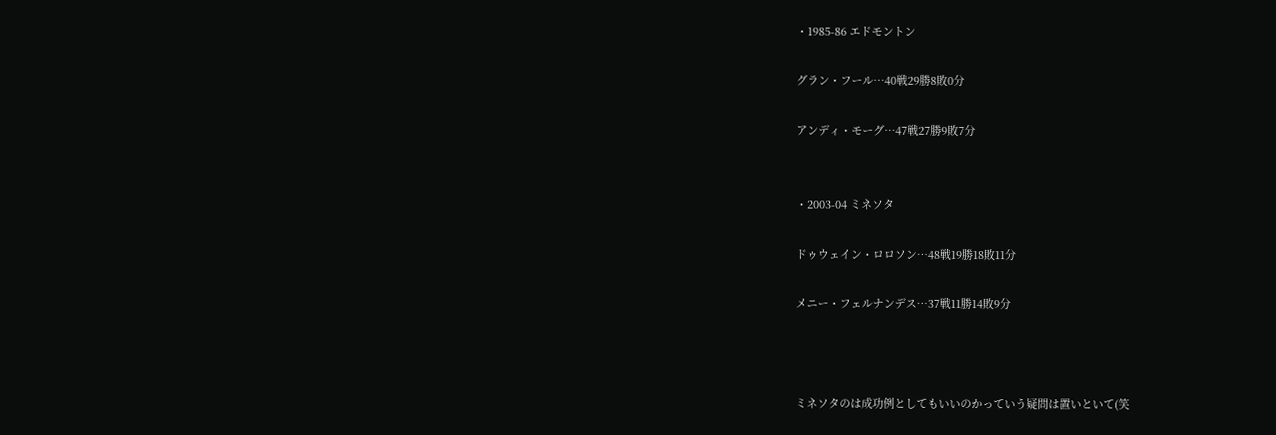・1985-86 エドモントン

グラン・フール…40戦29勝8敗0分

アンディ・モーグ…47戦27勝9敗7分


・2003-04 ミネソタ

ドゥウェイン・ロロソン…48戦19勝18敗11分

メニー・フェルナンデス…37戦11勝14敗9分



ミネソタのは成功例としてもいいのかっていう疑問は置いといて(笑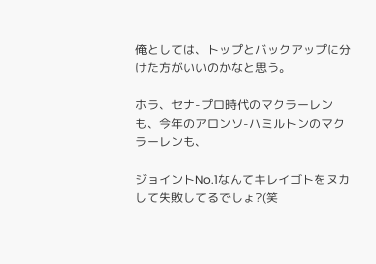俺としては、トップとバックアップに分けた方がいいのかなと思う。

ホラ、セナ-プロ時代のマクラーレンも、今年のアロンソ-ハミルトンのマクラーレンも、

ジョイントNo.1なんてキレイゴトをヌカして失敗してるでしょ?(笑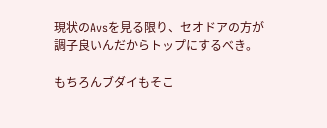現状のAvsを見る限り、セオドアの方が調子良いんだからトップにするべき。

もちろんブダイもそこ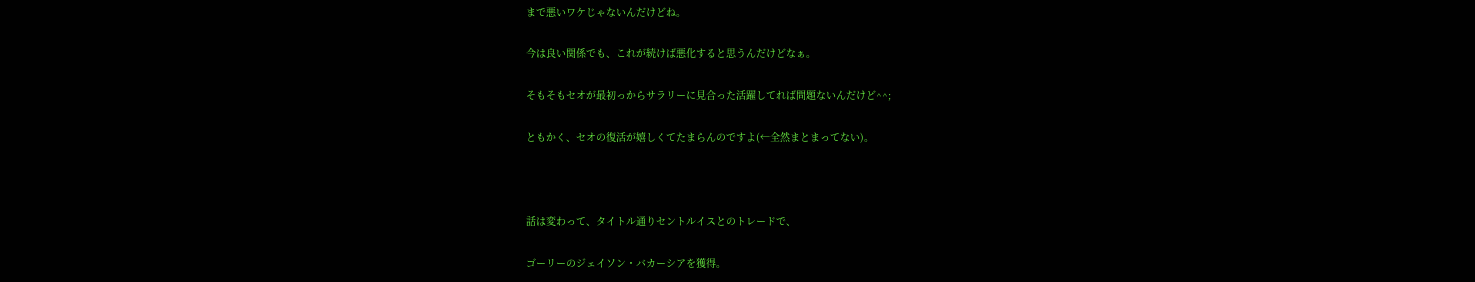まで悪いワケじゃないんだけどね。

今は良い関係でも、これが続けば悪化すると思うんだけどなぁ。

そもそもセオが最初っからサラリーに見合った活躍してれば問題ないんだけど^^;

ともかく、セオの復活が嬉しくてたまらんのですよ(←全然まとまってない)。



話は変わって、タイトル通りセントルイスとのトレードで、

ゴーリーのジェイソン・バカーシアを獲得。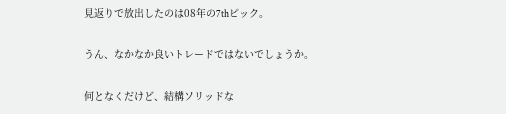見返りで放出したのは08年の7thピック。

うん、なかなか良いトレードではないでしょうか。

何となくだけど、結構ソリッドな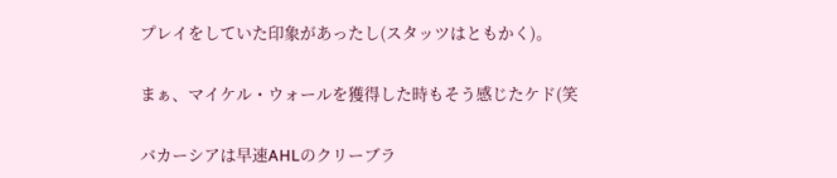プレイをしていた印象があったし(スタッツはともかく)。

まぁ、マイケル・ウォールを獲得した時もそう感じたケド(笑

バカーシアは早速AHLのクリーブラ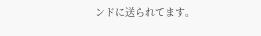ンドに送られてます。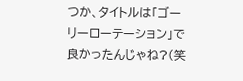つか、タイトルは「ゴーリーローテーション」で良かったんじゃね?(笑